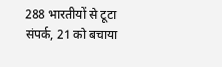288 भारतीयों से टूटा संपर्क, 21 को बचाया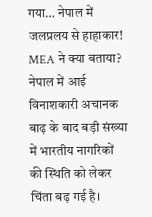गया… नेपाल में जलप्रलय से हाहाकार! MEA ने क्या बताया?
नेपाल में आई विनाशकारी अचानक बाढ़ के बाद बड़ी संख्या में भारतीय नागरिकों की स्थिति को लेकर चिंता बढ़ गई है।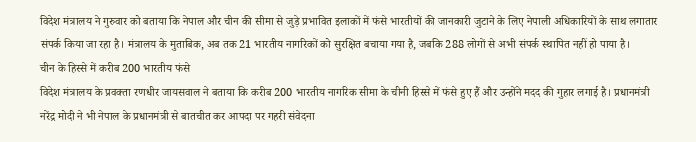विदेश मंत्रालय ने गुरुवार को बताया कि नेपाल और चीन की सीमा से जुड़े प्रभावित इलाकों में फंसे भारतीयों की जानकारी जुटाने के लिए नेपाली अधिकारियों के साथ लगातार संपर्क किया जा रहा है। मंत्रालय के मुताबिक, अब तक 21 भारतीय नागरिकों को सुरक्षित बचाया गया है, जबकि 288 लोगों से अभी संपर्क स्थापित नहीं हो पाया है।
चीन के हिस्से में करीब 200 भारतीय फंसे
विदेश मंत्रालय के प्रवक्ता रणधीर जायसवाल ने बताया कि करीब 200 भारतीय नागरिक सीमा के चीनी हिस्से में फंसे हुए हैं और उन्होंने मदद की गुहार लगाई है। प्रधानमंत्री नरेंद्र मोदी ने भी नेपाल के प्रधानमंत्री से बातचीत कर आपदा पर गहरी संवेदना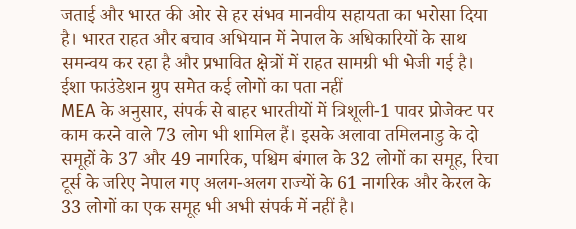जताई और भारत की ओर से हर संभव मानवीय सहायता का भरोसा दिया है। भारत राहत और बचाव अभियान में नेपाल के अधिकारियों के साथ समन्वय कर रहा है और प्रभावित क्षेत्रों में राहत सामग्री भी भेजी गई है।
ईशा फाउंडेशन ग्रुप समेत कई लोगों का पता नहीं
MEA के अनुसार, संपर्क से बाहर भारतीयों में त्रिशूली-1 पावर प्रोजेक्ट पर काम करने वाले 73 लोग भी शामिल हैं। इसके अलावा तमिलनाडु के दो समूहों के 37 और 49 नागरिक, पश्चिम बंगाल के 32 लोगों का समूह, रिचा टूर्स के जरिए नेपाल गए अलग-अलग राज्यों के 61 नागरिक और केरल के 33 लोगों का एक समूह भी अभी संपर्क में नहीं है।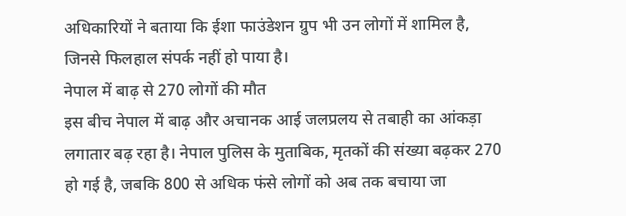अधिकारियों ने बताया कि ईशा फाउंडेशन ग्रुप भी उन लोगों में शामिल है, जिनसे फिलहाल संपर्क नहीं हो पाया है।
नेपाल में बाढ़ से 270 लोगों की मौत
इस बीच नेपाल में बाढ़ और अचानक आई जलप्रलय से तबाही का आंकड़ा लगातार बढ़ रहा है। नेपाल पुलिस के मुताबिक, मृतकों की संख्या बढ़कर 270 हो गई है, जबकि 800 से अधिक फंसे लोगों को अब तक बचाया जा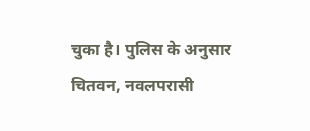चुका है। पुलिस के अनुसार चितवन, नवलपरासी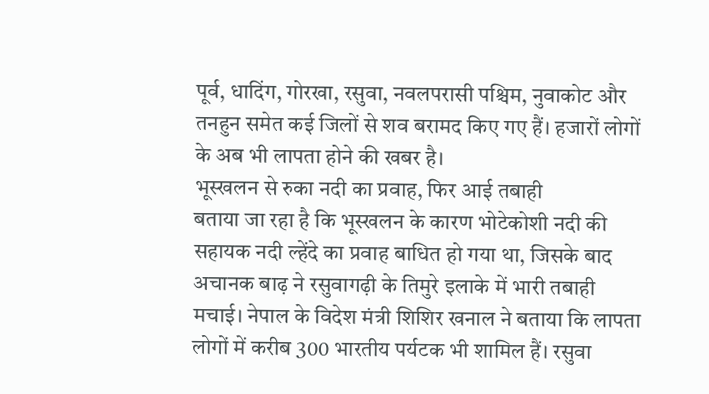पूर्व, धादिंग, गोरखा, रसुवा, नवलपरासी पश्चिम, नुवाकोट और तनहुन समेत कई जिलों से शव बरामद किए गए हैं। हजारों लोगों के अब भी लापता होने की खबर है।
भूस्खलन से रुका नदी का प्रवाह, फिर आई तबाही
बताया जा रहा है कि भूस्खलन के कारण भोटेकोशी नदी की सहायक नदी ल्हेंदे का प्रवाह बाधित हो गया था, जिसके बाद अचानक बाढ़ ने रसुवागढ़ी के तिमुरे इलाके में भारी तबाही मचाई। नेपाल के विदेश मंत्री शिशिर खनाल ने बताया कि लापता लोगों में करीब 300 भारतीय पर्यटक भी शामिल हैं। रसुवा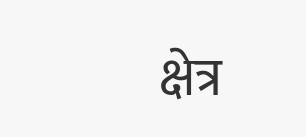क्षेत्र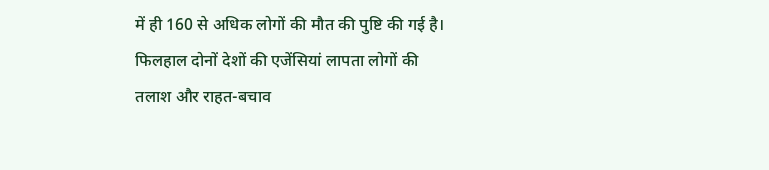में ही 160 से अधिक लोगों की मौत की पुष्टि की गई है। फिलहाल दोनों देशों की एजेंसियां लापता लोगों की तलाश और राहत-बचाव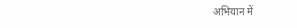अभियान में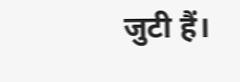जुटी हैं।